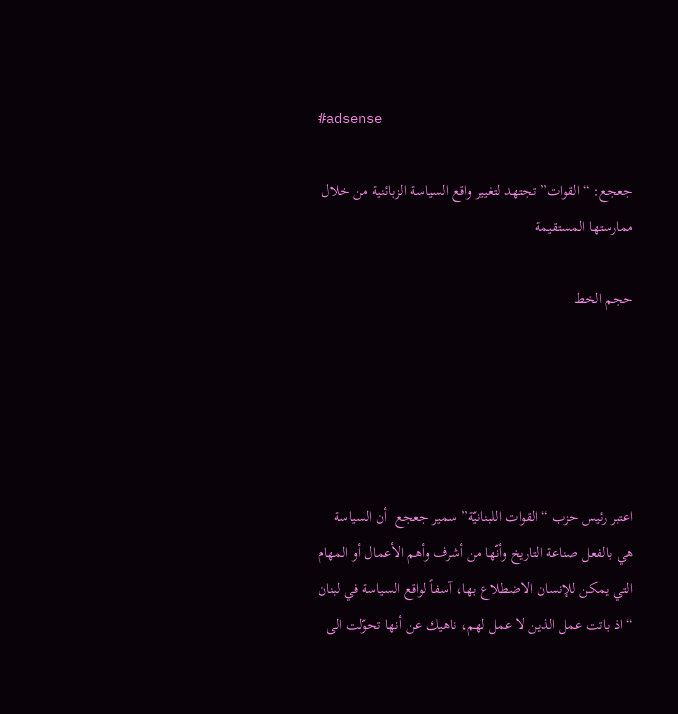#adsense

جعجع: “القوات” تجتهد لتغيير واقع السياسة الزبائنية من خلال ممارستها المستقيمة

حجم الخط





اعتبر رئيس حزب “القوات اللبنانيّة” سمير جعجع  أن السياسة هي بالفعل صناعة التاريخ وأنّها من أشرف وأهم الأعمال أو المهام التي يمكن للإنسان الاضطلاع بها، آسفاً لواقع السياسة في لبنان “اذ باتت عمل الذين لا عمل لهم، ناهيك عن أنها تحوّلت الى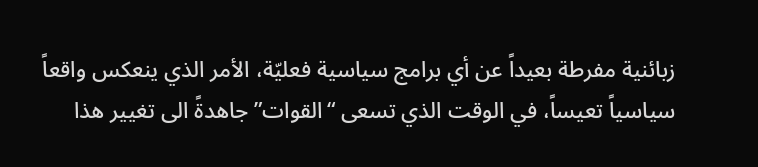زبائنية مفرطة بعيداً عن أي برامج سياسية فعليّة، الأمر الذي ينعكس واقعاً سياسياً تعيساً، في الوقت الذي تسعى “القوات” جاهدةً الى تغيير هذا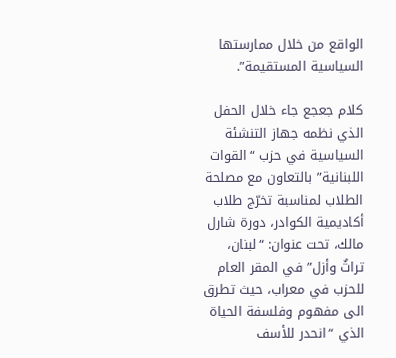الواقع من خلال ممارستها السياسية المستقيمة”.

كلام جعجع جاء خلال الحفل الذي نظمه جهاز التنشئة السياسية في حزب “القوات اللبنانية” بالتعاون مع مصلحة الطلاب لمناسبة تخرّج طلاب أكاديمية الكوادر، دورة شارل مالك، تحت عنوان: “لبنان، تراثٌ وأزل” في المقر العام للحزب في معراب، حيث تطرق الى مفهوم وفلسفة الحياة الذي “انحدر للأسف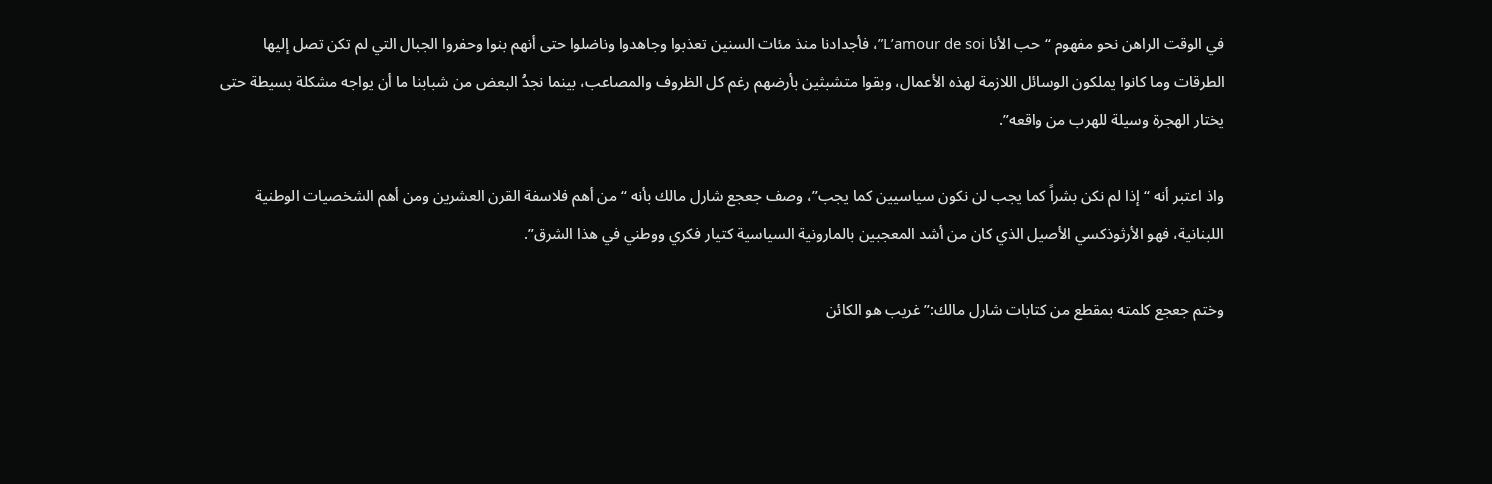في الوقت الراهن نحو مفهوم “حب الأنا L’amour de soi”، فأجدادنا منذ مئات السنين تعذبوا وجاهدوا وناضلوا حتى أنهم بنوا وحفروا الجبال التي لم تكن تصل إليها الطرقات وما كانوا يملكون الوسائل اللازمة لهذه الأعمال، وبقوا متشبثين بأرضهم رغم كل الظروف والمصاعب، بينما نجدُ البعض من شبابنا ما أن يواجه مشكلة بسيطة حتى يختار الهجرة وسيلة للهرب من واقعه”.

واذ اعتبر أنه “إذا لم نكن بشراً كما يجب لن نكون سياسيين كما يجب”، وصف جعجع شارل مالك بأنه “من أهم فلاسفة القرن العشرين ومن أهم الشخصيات الوطنية اللبنانية، فهو الأرثوذكسي الأصيل الذي كان من أشد المعجبين بالمارونية السياسية كتيار فكري ووطني في هذا الشرق”.

وختم جعجع كلمته بمقطع من كتابات شارل مالك:” غريب هو الكائن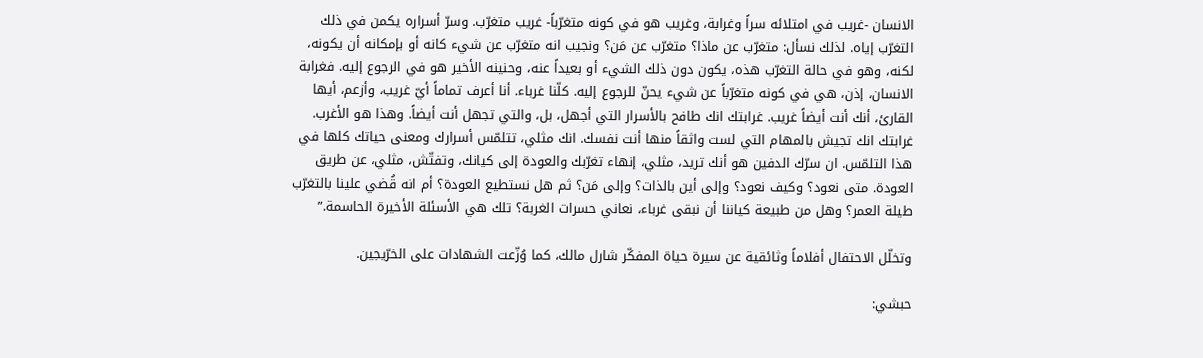الانسان -غريب في امتلائه سراً وغرابة، وغريب هو في كونه متغرّباً- غريب متغرّب. وسرّ أسراره يكمن في ذلك التغرّب إياه. لذلك نسأل: متغرّب عن ماذا؟ متغرّب عن مَن؟ ونجيب انه متغرّب عن شيء كانه أو بإمكانه أن يكونه، لكنه، وهو في حالة التغرّب هذه، يكون دون ذلك الشيء أو بعيداً عنه، وحنينه الأخير هو في الرجوع إليه. فغرابة الانسان، إذن، هي في كونه متغرّباً عن شيء يحنّ للرجوع إليه. كلّنا غرباء. أنا أعرف تماماً أيّ غريب، وأزعم، أيها القارئ، أنك أنت أيضاً غريب. غرابتك انك طافح بالأسرار التي أجهل، بل، والتي تجهل أنت أيضاً. وهذا هو الأغرب. غرابتك انك تجيش بالمهام التي لست واثقاً منها أنت نفسك. انك مثلي، تتلمّس أسرارك ومعنى حياتك كلها في هذا التلمّس. ان سرّك الدفين هو أنك تريد، مثلي، إنهاء تغرّبك والعودة إلى كيانك، وتفتّش، مثلي، عن طريق العودة. متى نعود؟ وكيف نعود؟ وإلى أين بالذات؟ وإلى مَن؟ ثم هل نستطيع العودة؟ أم انه قُضي علينا بالتغرّب طيلة العمر؟ وهل من طبيعة كياننا أن نبقى غرباء، نعاني حسرات الغربة؟ تلك هي الأسئلة الأخيرة الحاسمة.”

وتخلّل الاحتفال أفلاماً وثائقية عن سيرة حياة المفكّر شارل مالك، كما وُزّعت الشهادات على الخرّيجين.

حبشي: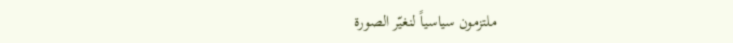ملتزمون سياسياً لنغيّر الصورة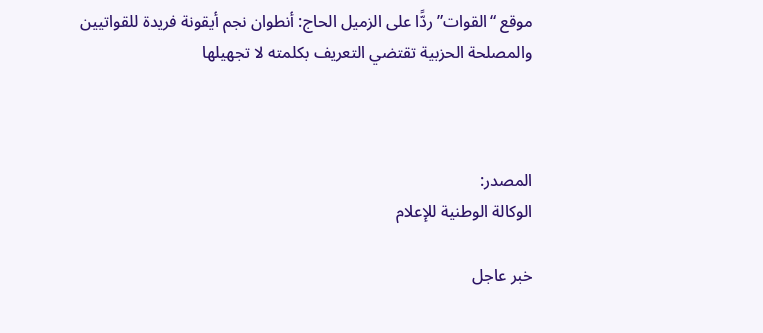موقع “القوات” ردًّا على الزميل الحاج: أنطوان نجم أيقونة فريدة للقواتيين والمصلحة الحزبية تقتضي التعريف بكلمته لا تجهيلها



المصدر:
الوكالة الوطنية للإعلام

خبر عاجل